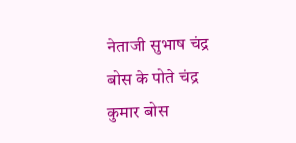नेताजी सुभाष चंद्र बोस के पोते चंद्र कुमार बोस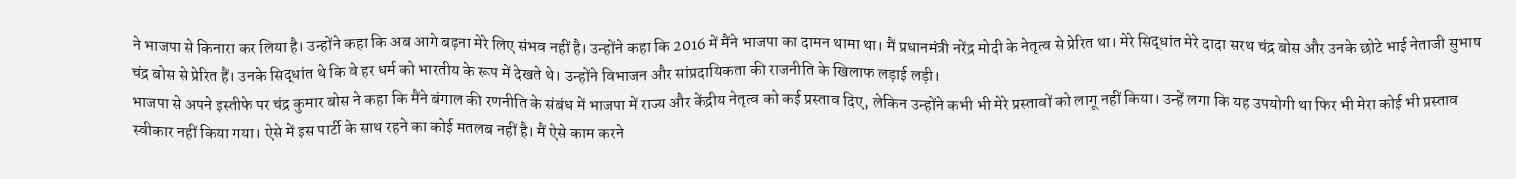ने भाजपा से किनारा कर लिया है। उन्होंने कहा कि अब आगे बढ़ना मेरे लिए संभव नहीं है। उन्होंने कहा कि 2016 में मैंने भाजपा का दामन थामा था। मैं प्रधानमंत्री नरेंद्र मोदी के नेतृत्व से प्रेरित था। मेरे सिद्धांत मेरे दादा सरथ चंद्र बोस और उनके छोटे भाई नेताजी सुभाष चंद्र बोस से प्रेरित हैं। उनके सिद्धांत थे कि वे हर धर्म को भारतीय के रूप में देखते थे। उन्होंने विभाजन और सांप्रदायिकता की राजनीति के खिलाफ लड़ाई लड़ी।
भाजपा से अपने इस्तीफे पर चंद्र कुमार बोस ने कहा कि मैंने बंगाल की रणनीति के संबंध में भाजपा में राज्य और केंद्रीय नेतृत्व को कई प्रस्ताव दिए, लेकिन उन्होंने कभी भी मेरे प्रस्तावों को लागू नहीं किया। उन्हें लगा कि यह उपयोगी था फिर भी मेरा कोई भी प्रस्ताव स्वीकार नहीं किया गया। ऐसे में इस पार्टी के साथ रहने का कोई मतलब नहीं है। मैं ऐसे काम करने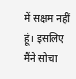में सक्षम नहीं हूं। इसलिए मैंने सोचा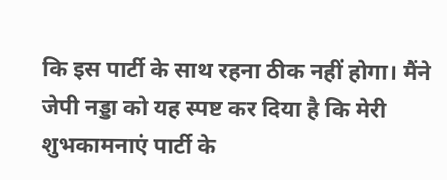कि इस पार्टी के साथ रहना ठीक नहीं होगा। मैंने जेपी नड्डा को यह स्पष्ट कर दिया है कि मेरी शुभकामनाएं पार्टी के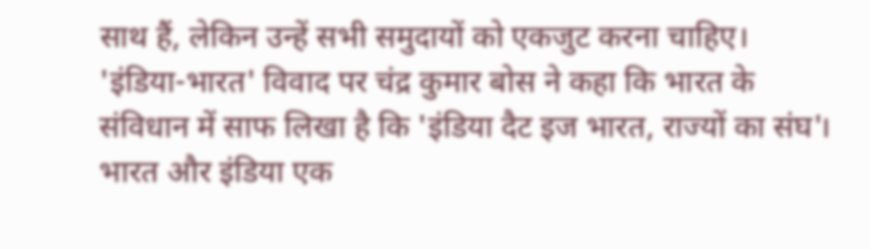साथ हैं, लेकिन उन्हें सभी समुदायों को एकजुट करना चाहिए।
'इंडिया-भारत' विवाद पर चंद्र कुमार बोस ने कहा कि भारत के संविधान में साफ लिखा है कि 'इंडिया दैट इज भारत, राज्यों का संघ'। भारत और इंडिया एक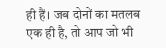ही हैं। जब दोनों का मतलब एक ही है, तो आप जो भी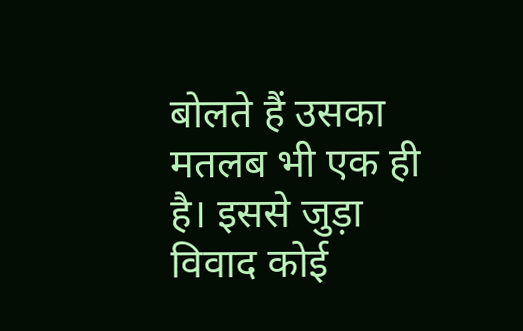बोलते हैं उसका मतलब भी एक ही है। इससे जुड़ा विवाद कोई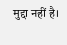मुद्दा नहीं है।